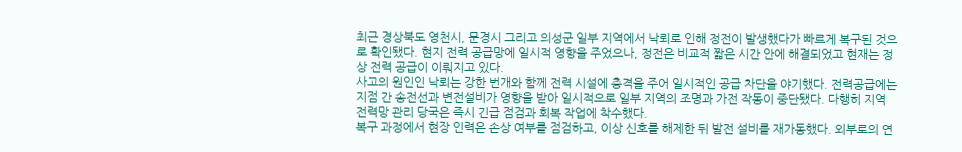최근 경상북도 영천시, 문경시 그리고 의성군 일부 지역에서 낙뢰로 인해 정전이 발생했다가 빠르게 복구된 것으로 확인됐다. 현지 전력 공급망에 일시적 영향을 주었으나, 정전은 비교적 짧은 시간 안에 해결되었고 현재는 정상 전력 공급이 이뤄지고 있다.
사고의 원인인 낙뢰는 강한 번개와 함께 전력 시설에 충격을 주어 일시적인 공급 차단을 야기했다. 전력공급에는 지점 간 송전선과 변전설비가 영향을 받아 일시적으로 일부 지역의 조명과 가전 작동이 중단됐다. 다행히 지역 전력망 관리 당국은 즉시 긴급 점검과 회복 작업에 착수했다.
복구 과정에서 현장 인력은 손상 여부를 점검하고, 이상 신호를 해제한 뒤 발전 설비를 재가동했다. 외부로의 연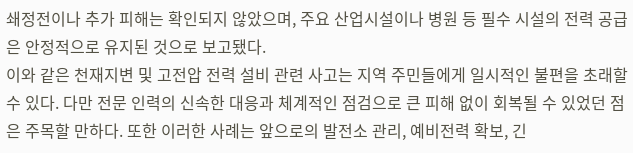쇄정전이나 추가 피해는 확인되지 않았으며, 주요 산업시설이나 병원 등 필수 시설의 전력 공급은 안정적으로 유지된 것으로 보고됐다.
이와 같은 천재지변 및 고전압 전력 설비 관련 사고는 지역 주민들에게 일시적인 불편을 초래할 수 있다. 다만 전문 인력의 신속한 대응과 체계적인 점검으로 큰 피해 없이 회복될 수 있었던 점은 주목할 만하다. 또한 이러한 사례는 앞으로의 발전소 관리, 예비전력 확보, 긴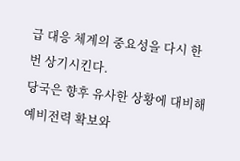급 대응 체계의 중요성을 다시 한번 상기시킨다.
당국은 향후 유사한 상황에 대비해 예비전력 확보와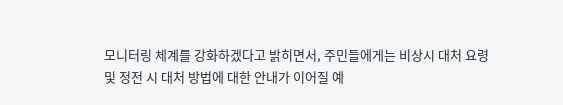모니터링 체계를 강화하겠다고 밝히면서, 주민들에게는 비상시 대처 요령 및 정전 시 대처 방법에 대한 안내가 이어질 예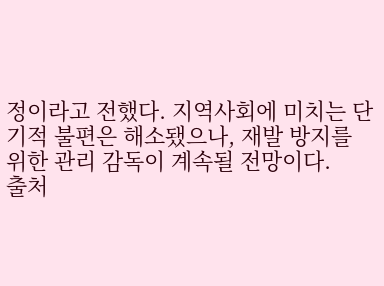정이라고 전했다. 지역사회에 미치는 단기적 불편은 해소됐으나, 재발 방지를 위한 관리 감독이 계속될 전망이다.
출처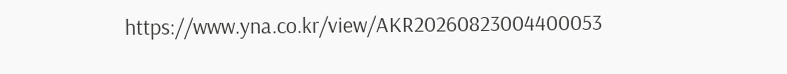https://www.yna.co.kr/view/AKR20260823004400053